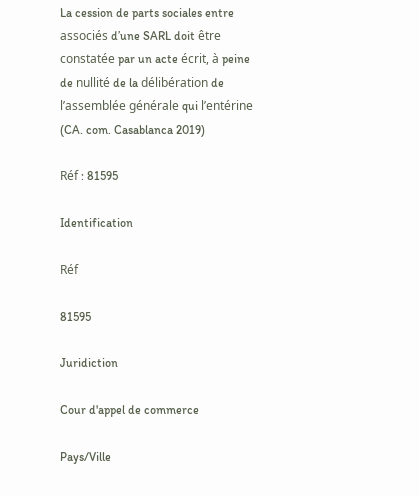La cession de parts sociales entre associés d’une SARL doit être constatée par un acte écrit, à peine de nullité de la délibération de l’assemblée générale qui l’entérine (CA. com. Casablanca 2019)

Réf : 81595

Identification

Réf

81595

Juridiction

Cour d'appel de commerce

Pays/Ville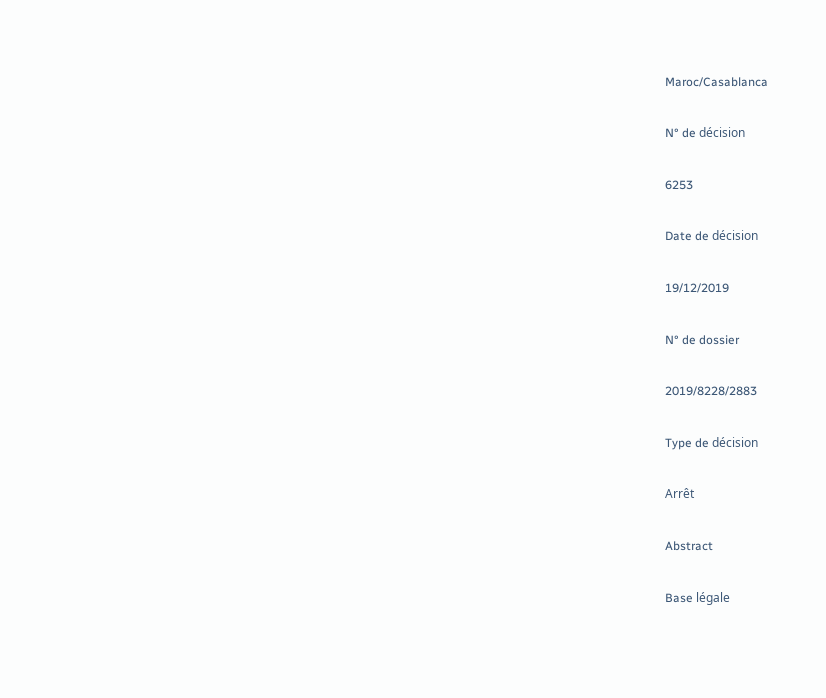Maroc/Casablanca

N° de décision

6253

Date de décision

19/12/2019

N° de dossier

2019/8228/2883

Type de décision

Arrêt

Abstract

Base légale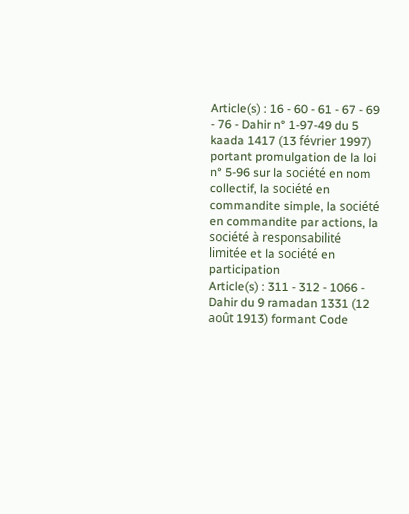Article(s) : 16 - 60 - 61 - 67 - 69 - 76 - Dahir n° 1-97-49 du 5 kaada 1417 (13 février 1997) portant promulgation de la loi n° 5-96 sur la société en nom collectif, la société en commandite simple, la société en commandite par actions, la société à responsabilité limitée et la société en participation
Article(s) : 311 - 312 - 1066 - Dahir du 9 ramadan 1331 (12 août 1913) formant Code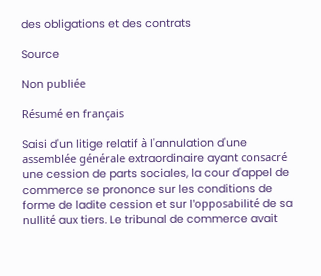des obligations et des contrats

Source

Non publiée

Résumé en français

Saisi d'un litige relatif à l'annulation d'une assemblée générale extraordinaire ayant consacré une cession de parts sociales, la cour d'appel de commerce se prononce sur les conditions de forme de ladite cession et sur l'opposabilité de sa nullité aux tiers. Le tribunal de commerce avait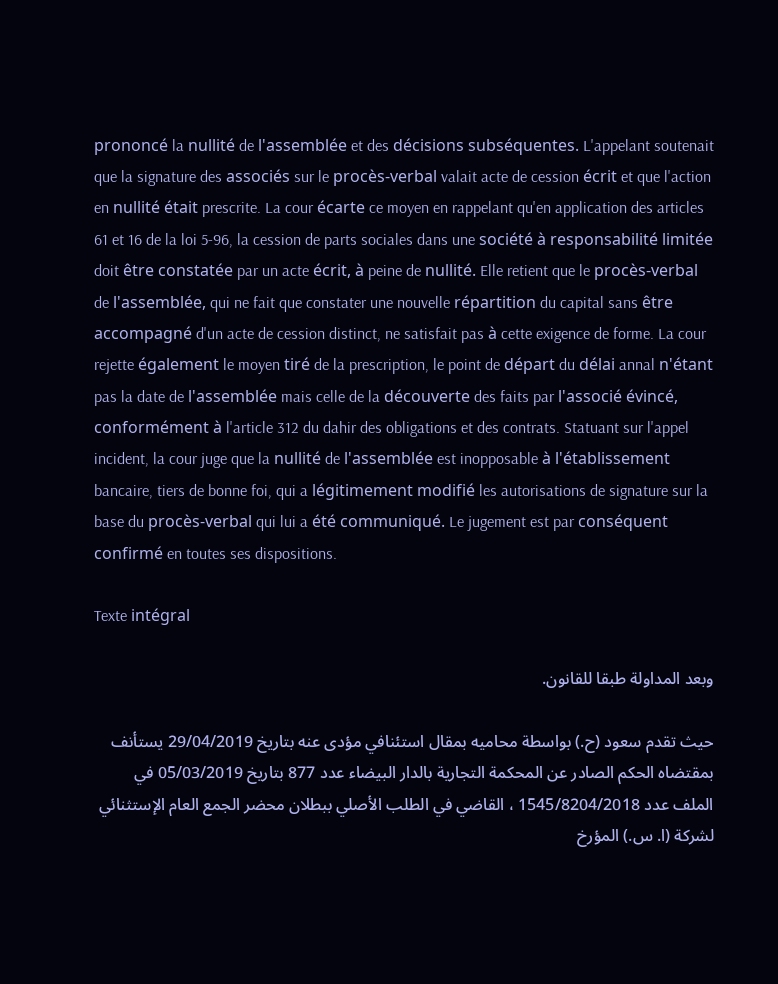prononcé la nullité de l'assemblée et des décisions subséquentes. L'appelant soutenait que la signature des associés sur le procès-verbal valait acte de cession écrit et que l'action en nullité était prescrite. La cour écarte ce moyen en rappelant qu'en application des articles 61 et 16 de la loi 5-96, la cession de parts sociales dans une société à responsabilité limitée doit être constatée par un acte écrit, à peine de nullité. Elle retient que le procès-verbal de l'assemblée, qui ne fait que constater une nouvelle répartition du capital sans être accompagné d'un acte de cession distinct, ne satisfait pas à cette exigence de forme. La cour rejette également le moyen tiré de la prescription, le point de départ du délai annal n'étant pas la date de l'assemblée mais celle de la découverte des faits par l'associé évincé, conformément à l'article 312 du dahir des obligations et des contrats. Statuant sur l'appel incident, la cour juge que la nullité de l'assemblée est inopposable à l'établissement bancaire, tiers de bonne foi, qui a légitimement modifié les autorisations de signature sur la base du procès-verbal qui lui a été communiqué. Le jugement est par conséquent confirmé en toutes ses dispositions.

Texte intégral

وبعد المداولة طبقا للقانون.

حيث تقدم سعود (ح.) بواسطة محاميه بمقال استئنافي مؤدى عنه بتاريخ 29/04/2019 يستأنف بمقتضاه الحكم الصادر عن المحكمة التجارية بالدار البيضاء عدد 877 بتاريخ 05/03/2019 في الملف عدد 1545/8204/2018 ، القاضي في الطلب الأصلي ببطلان محضر الجمع العام الإستثنائي لشركة (ا. س.) المؤرخ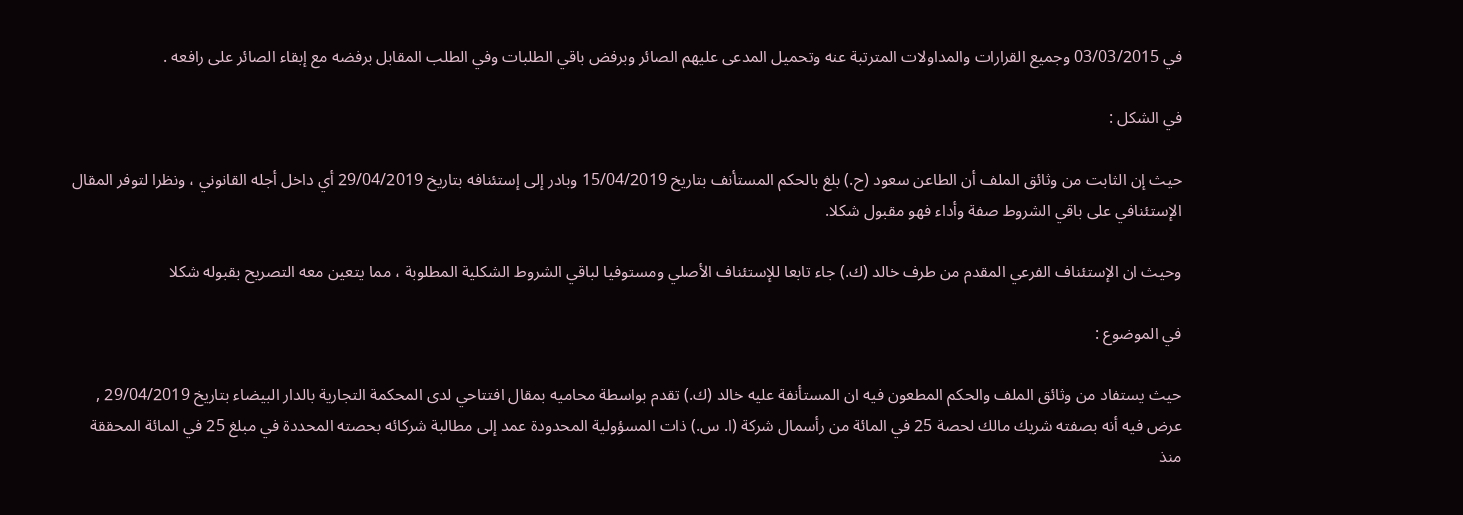في 03/03/2015 وجميع القرارات والمداولات المترتبة عنه وتحميل المدعى عليهم الصائر وبرفض باقي الطلبات وفي الطلب المقابل برفضه مع إبقاء الصائر على رافعه .

في الشكل :

حيث إن الثابت من وثائق الملف أن الطاعن سعود (ح.) بلغ بالحكم المستأنف بتاريخ 15/04/2019 وبادر إلى إستئنافه بتاريخ 29/04/2019 أي داخل أجله القانوني ، ونظرا لتوفر المقال الإستئنافي على باقي الشروط صفة وأداء فهو مقبول شكلا.

وحيث ان الإستئناف الفرعي المقدم من طرف خالد (ك.) جاء تابعا للإستئناف الأصلي ومستوفيا لباقي الشروط الشكلية المطلوبة ، مما يتعين معه التصريح بقبوله شكلا

في الموضوع :

حيث يستفاد من وثائق الملف والحكم المطعون فيه ان المستأنفة عليه خالد (ك.) تقدم بواسطة محاميه بمقال افتتاحي لدى المحكمة التجارية بالدار البيضاء بتاريخ 29/04/2019 , عرض فيه أنه بصفته شريك مالك لحصة 25 في المائة من رأسمال شركة (ا. س.) ذات المسؤولية المحدودة عمد إلى مطالبة شركائه بحصته المحددة في مبلغ 25 في المائة المحققة منذ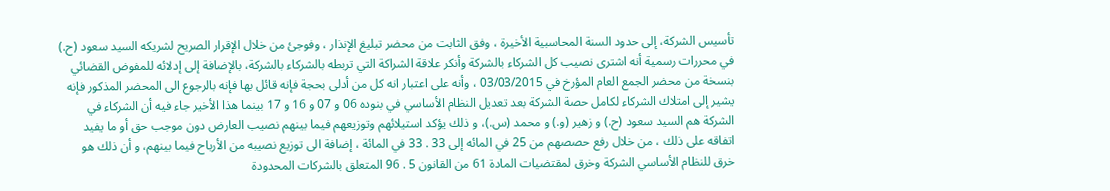تأسيس الشركة، إلى حدود السنة المحاسبية الأخيرة ، وفق الثابت من محضر تبليغ الإنذار ، وفوجئ من خلال الإقرار الصريح لشريكه السيد سعود (ح.) في محررات رسمية أنه اشترى نصيب كل الشركاء بالشركة وأنکر علاقة الشراكة التي تربطه بالشركاء بالشركة، بالإضافة إلى إدلائه للمفوض القضائي بنسخة من محضر الجمع العام المؤرخ في 03/03/2015 ، وأنه على اعتبار انه كل من أدلى بحجة فإنه قائل بها فإنه بالرجوع الى المحضر المذكور فإنه يشير إلى امتلاك الشركاء لكامل حصة الشركة بعد تعديل النظام الأساسي في بنوده 06 و 07 و 16 و 17 بينما هذا الأخير جاء فيه أن الشركاء في الشركة هم السيد سعود (ح.) و زهير (و.) و محمد (س.)، و ذلك يؤكد استيلائهم وتوزيعهم فيما بينهم نصيب العارض دون موجب حق أو ما يفيد اتفاقه على ذلك ، من خلال رفع حصصهم من 25 في المائه إلى 33 . 33 في المائة ، إضافة الى توزيع نصيبه من الأرباح فيما بينهم، و أن ذلك هو خرق للنظام الأساسي الشركة وخرق لمقتضيات المادة 61 من القانون 5 . 96 المتعلق بالشركات المحدودة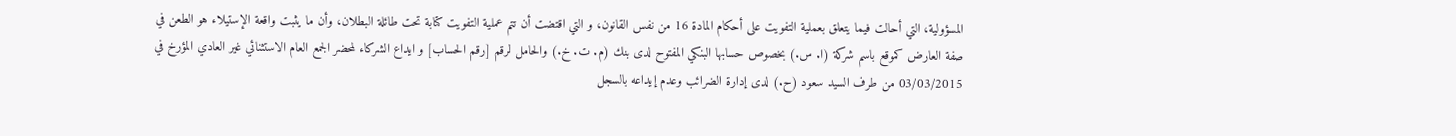المسؤولية، التي أحالت فيما يتعلق بعملية التفويت على أحكام المادة 16 من نفس القانون، و التي اقتضت أن تتم عملية التفويت كتابة تحت طائلة البطلان، وأن ما يثبت واقعة الإستيلاء هو الطعن في صفة العارض كموقع باسم شركة (ا. س.) بخصوص حسابها البنكي المفتوح لدى بنك (م. ت. خ.) والحامل لرقم [رقم الحساب] و ایداع الشركاء لمحضر الجمع العام الاستثنائي غير العادي المؤرخ في 03/03/2015 من طرف السيد سعود (ح.) لدى إدارة الضرائب وعدم إيداعه بالسجل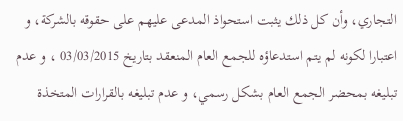التجاري، وأن كل ذلك يثبت استحواذ المدعى عليهم على حقوقه بالشركة، و اعتبارا لكونه لم يتم استدعاؤه للجمع العام المنعقد بتاريخ 03/03/2015 ، و عدم تبليغه بمحضر الجمع العام بشكل رسمي، و عدم تبليغه بالقرارات المتخذة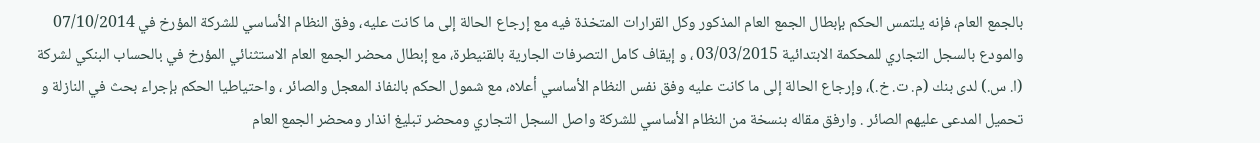بالجمع العام، فإنه يلتمس الحكم بإبطال الجمع العام المذكور وكل القرارات المتخذة فيه مع إرجاع الحالة إلى ما كانت عليه، وفق النظام الأساسي للشركة المؤرخ في 07/10/2014 والمودع بالسجل التجاري للمحكمة الابتدائية 03/03/2015 ، و إيقاف كامل التصرفات الجارية بالقنيطرة، مع إبطال محضر الجمع العام الاستثنائي المؤرخ في بالحساب البنكي لشركة (ا. س.) لدى بنك (م. ت. خ.)، وإرجاع الحالة إلى ما كانت عليه وفق نفس النظام الأساسي أعلاه، مع شمول الحكم بالنفاذ المعجل والصائر ، واحتياطيا الحكم بإجراء بحث في النازلة و تحميل المدعى عليهم الصائر . وارفق مقاله بنسخة من النظام الأساسي للشركة واصل السجل التجاري ومحضر تبلیغ انذار ومحضر الجمع العام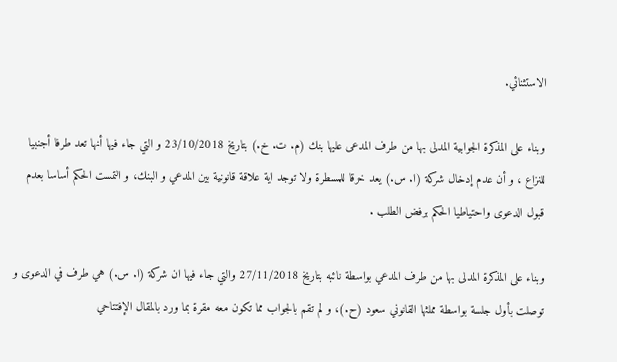الاستثنائي.

وبناء على المذكرة الجوابية المدلى بها من طرف المدعى عليها بنك (م. ت. خ.) بتاريخ 23/10/2018 و التي جاء فيها أنها تعد طرفا أجنبيا للنزاع ، و أن عدم إدخال شركة (ا. س.) يعد خرقا للمسطرة ولا توجد اية علاقة قانونية بين المدعي و البنك، و التمست الحكم أساسا بعدم قبول الدعوى واحتياطيا الحكم برفض الطلب .

وبناء على المذكرة المدلى بها من طرف المدعي بواسطة نائبه بتاريخ 27/11/2018 والتي جاء فيها ان شركة (ا. س.) هي طرف في الدعوى و توصلت بأول جلسة بواسطة مملثها القانوني سعود (ح.)، و لم تقم بالجواب مما تكون معه مقرة بما ورد بالمقال الإفتتاحي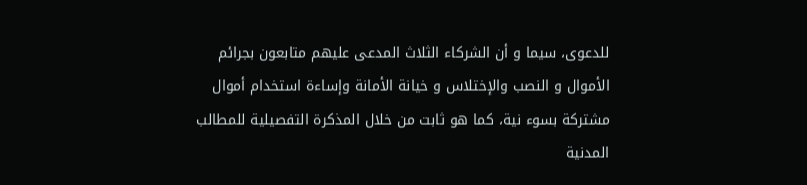للدعوى، سيما و أن الشركاء الثلاث المدعى عليهم متابعون بجرائم الأموال و النصب والإختلاس و خيانة الأمانة وإساءة استخدام أموال مشتركة بسوء نية، كما هو ثابت من خلال المذكرة التفصيلية للمطالب المدنية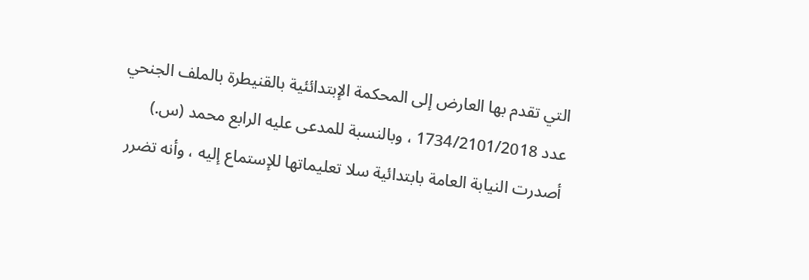التي تقدم بها العارض إلى المحكمة الإبتدائئية بالقنيطرة بالملف الجنحي عدد 1734/2101/2018 ، وبالنسبة للمدعى عليه الرابع محمد (س.) أصدرت النيابة العامة بابتدائية سلا تعليماتها للإستماع إليه ، وأنه تضرر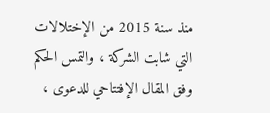منذ سنة 2015 من الإختلالات التي شابت الشركة ، والتمس الحكم وفق المقال الإفتتاحي للدعوى ،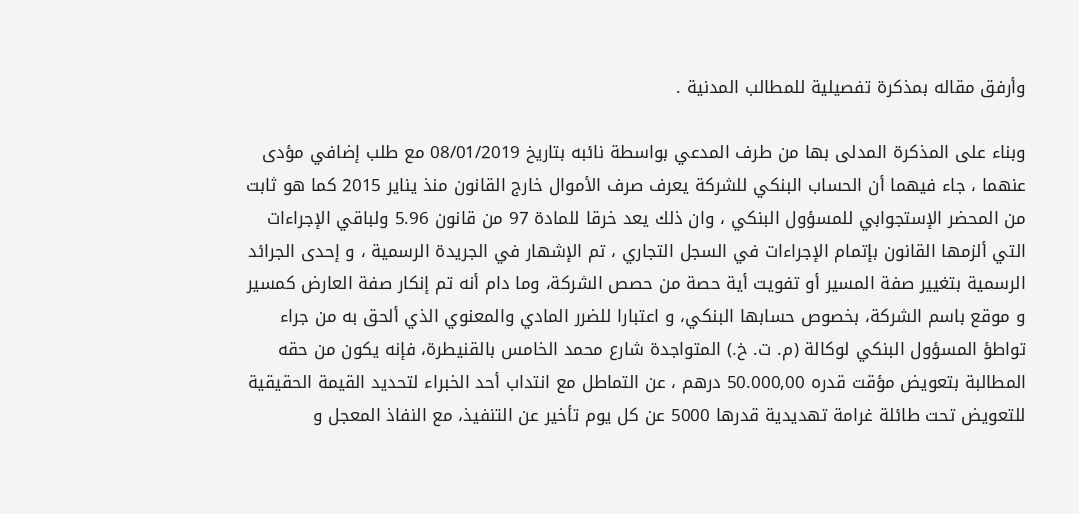وأرفق مقاله بمذكرة تفصيلية للمطالب المدنية .

وبناء على المذكرة المدلى بها من طرف المدعي بواسطة نائبه بتاريخ 08/01/2019 مع طلب إضافي مؤدی عنهما ، جاء فيهما أن الحساب البنكي للشركة يعرف صرف الأموال خارج القانون منذ يناير 2015 كما هو ثابت من المحضر الإستجوابي للمسؤول البنكي ، وان ذلك يعد خرقا للمادة 97 من قانون 5.96 ولباقي الإجراءات التي ألزمها القانون بإتمام الإجراءات في السجل التجاري ، تم الإشهار في الجريدة الرسمية ، و إحدى الجرائد الرسمية بتغيير صفة المسير أو تفويت أية حصة من حصص الشركة، وما دام أنه تم إنکار صفة العارض کمسیر و موقع باسم الشركة، بخصوص حسابها البنكي، و اعتبارا للضرر المادي والمعنوي الذي ألحق به من جراء تواطؤ المسؤول البنكي لوكالة (م. ت. خ.) المتواجدة شارع محمد الخامس بالقنيطرة، فإنه يكون من حقه المطالبة بتعويض مؤقت قدره 50.000,00 درهم ، عن التماطل مع انتداب أحد الخبراء لتحديد القيمة الحقيقية للتعويض تحت طائلة غرامة تهديدية قدرها 5000 عن كل يوم تأخير عن التنفيذ، مع النفاذ المعجل و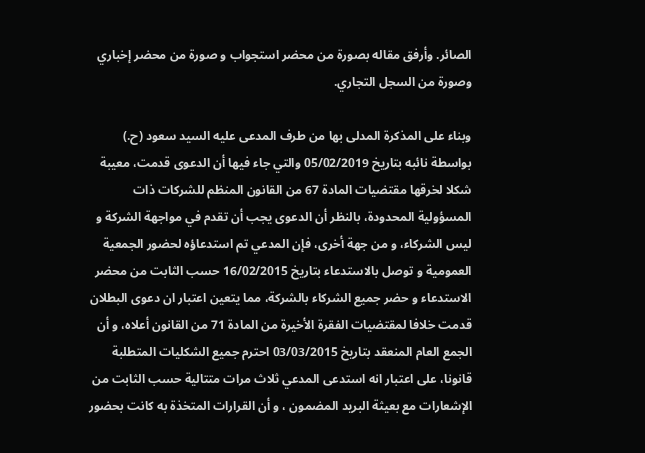الصائر. وأرفق مقاله بصورة من محضر استجواب و صورة من محضر إخباري وصورة من السجل التجاري.

وبناء على المذكرة المدلى بها من طرف المدعى عليه السيد سعود (ح.) بواسطة نائبه بتاريخ 05/02/2019 والتي جاء فيها أن الدعوى قدمت، معيبة شكلا لخرقها مقتضيات المادة 67 من القانون المنظم للشركات ذات المسؤولية المحدودة، بالنظر أن الدعوى يجب أن تقدم في مواجهة الشركة و ليس الشركاء، و من جهة أخرى، فإن المدعي تم استدعاؤه لحضور الجمعية العمومية و توصل بالاستدعاء بتاريخ 16/02/2015 حسب الثابت من محضر الاستدعاء و حضر جميع الشركاء بالشركة، مما يتعين اعتبار ان دعوى البطلان قدمت خلافا لمقتضيات الفقرة الأخيرة من المادة 71 من القانون أعلاه، و أن الجمع العام المنعقد بتاريخ 03/03/2015 احترم جميع الشكليات المتطلبة قانونا، على اعتبار انه استدعى المدعي ثلاث مرات متتالية حسب الثابت من الإشعارات مع بعيثة البريد المضمون ، و أن القرارات المتخذة به كانت بحضور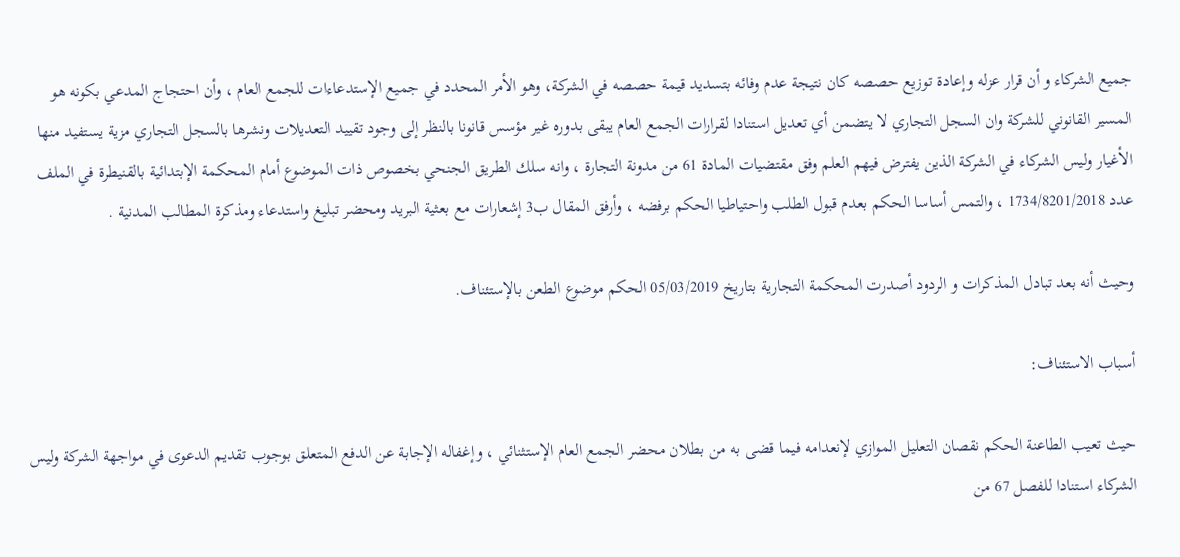جميع الشركاء و أن قرار عزله وإعادة توزيع حصصه كان نتيجة عدم وفائه بتسديد قيمة حصصه في الشركة، وهو الأمر المحدد في جميع الإستدعاءات للجمع العام ، وأن احتجاج المدعي بكونه هو المسير القانوني للشركة وان السجل التجاري لا يتضمن أي تعديل استنادا لقرارات الجمع العام يبقى بدوره غير مؤسس قانونا بالنظر إلى وجود تقييد التعديلات ونشرها بالسجل التجاري مزية يستفيد منها الأغيار وليس الشركاء في الشركة الذين يفترض فيهم العلم وفق مقتضيات المادة 61 من مدونة التجارة ، وانه سلك الطريق الجنحي بخصوص ذات الموضوع أمام المحكمة الإبتدائية بالقنيطرة في الملف عدد 1734/8201/2018 ، والتمس أساسا الحكم بعدم قبول الطلب واحتياطيا الحكم برفضه ، وأرفق المقال ب3 إشعارات مع بعثية البريد ومحضر تبليغ واستدعاء ومذكرة المطالب المدنية .

وحيث أنه بعد تبادل المذكرات و الردود أصدرت المحكمة التجارية بتاريخ 05/03/2019 الحكم موضوع الطعن بالإستئناف.

أسباب الاستئناف:

حيث تعيب الطاعنة الحكم نقصان التعليل الموازي لإنعدامه فيما قضى به من بطلان محضر الجمع العام الإستثنائي ، وإغفاله الإجابة عن الدفع المتعلق بوجوب تقديم الدعوى في مواجهة الشركة وليس الشركاء استنادا للفصل 67 من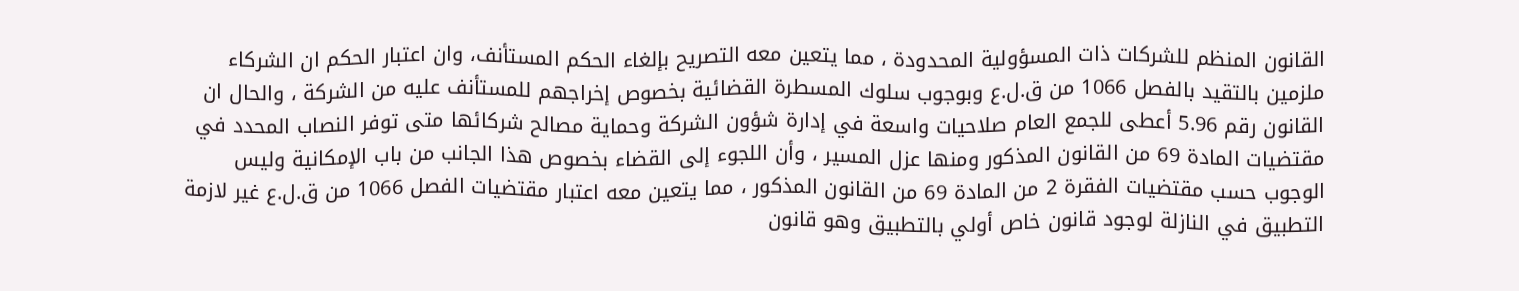القانون المنظم للشركات ذات المسؤولية المحدودة ، مما يتعين معه التصريح بإلغاء الحكم المستأنف، وان اعتبار الحكم ان الشركاء ملزمين بالتقيد بالفصل 1066 من ق.ل.ع وبوجوب سلوك المسطرة القضائية بخصوص إخراجهم للمستأنف عليه من الشركة ، والحال ان القانون رقم 5.96 أعطى للجمع العام صلاحيات واسعة في إدارة شؤون الشركة وحماية مصالح شركائها متى توفر النصاب المحدد في مقتضيات المادة 69 من القانون المذكور ومنها عزل المسير ، وأن اللجوء إلى القضاء بخصوص هذا الجانب من باب الإمكانية وليس الوجوب حسب مقتضيات الفقرة 2 من المادة 69 من القانون المذكور ، مما يتعين معه اعتبار مقتضيات الفصل 1066 من ق.ل.ع غير لازمة التطبيق في النازلة لوجود قانون خاص أولي بالتطبيق وهو قانون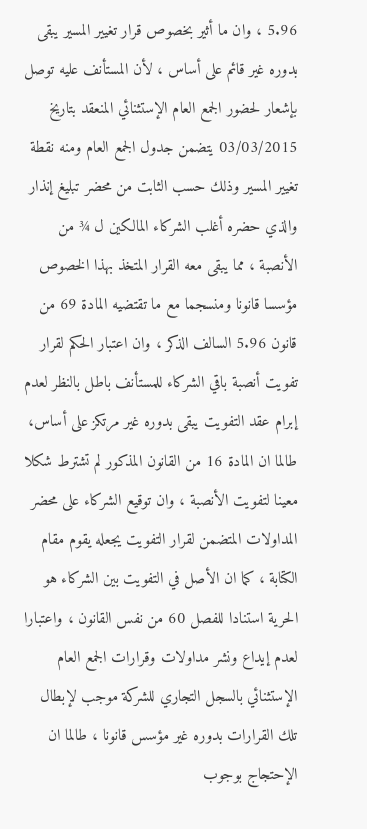5.96 ، وان ما أثير بخصوص قرار تغيير المسير يبقى بدوره غير قائم على أساس ، لأن المستأنف عليه توصل بإشعار لحضور الجمع العام الإستثنائي المنعقد بتاريخ 03/03/2015 يتضمن جدول الجمع العام ومنه نقطة تغيير المسير وذلك حسب الثابت من محضر تبليغ إنذار والذي حضره أغلب الشركاء المالكين ل ¾ من الأنصبة ، مما يبقى معه القرار المتخذ بهذا الخصوص مؤسسا قانونا ومنسجما مع ما تقتضيه المادة 69 من قانون 5.96 السالف الذكر ، وان اعتبار الحكم لقرار تفويت أنصبة باقي الشركاء للمستأنف باطل بالنظر لعدم إبرام عقد التفويت يبقى بدوره غير مرتكز على أساس، طالما ان المادة 16 من القانون المذكور لم تشترط شكلا معينا لتفويت الأنصبة ، وان توقيع الشركاء على محضر المداولات المتضمن لقرار التفويت يجعله يقوم مقام الكتابة ، كما ان الأصل في التفويت بين الشركاء هو الحرية استنادا للفصل 60 من نفس القانون ، واعتبارا لعدم إيداع ونشر مداولات وقرارات الجمع العام الإستثنائي بالسجل التجاري للشركة موجب لإبطال تلك القرارات بدوره غير مؤسس قانونا ، طالما ان الإحتجاج بوجوب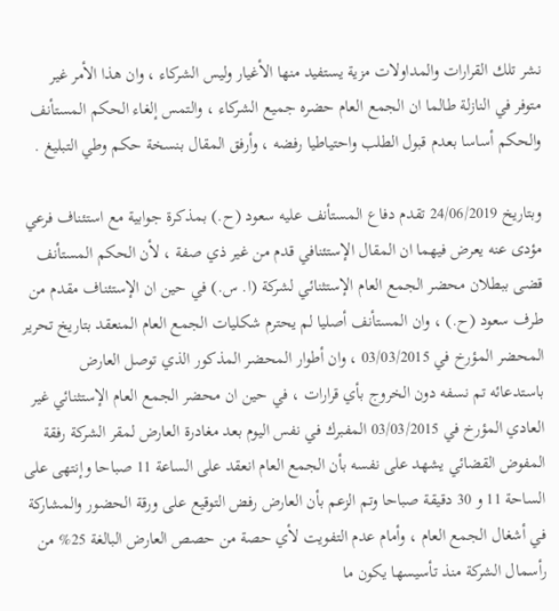نشر تلك القرارات والمداولات مزية يستفيد منها الأغيار وليس الشركاء ، وان هذا الأمر غير متوفر في النازلة طالما ان الجمع العام حضره جميع الشركاء ، والتمس إلغاء الحكم المستأنف والحكم أساسا بعدم قبول الطلب واحتياطيا رفضه ، وأرفق المقال بنسخة حكم وطي التبليغ .

وبتاريخ 24/06/2019 تقدم دفاع المستأنف عليه سعود (ح.) بمذكرة جوابية مع استئناف فرعي مؤدى عنه يعرض فيهما ان المقال الإستئنافي قدم من غير ذي صفة ، لأن الحكم المستأنف قضى ببطلان محضر الجمع العام الإستثنائي لشركة (ا. س.) في حين ان الإستئناف مقدم من طرف سعود (ح.) ، وان المستأنف أصليا لم يحترم شكليات الجمع العام المنعقد بتاريخ تحرير المحضر المؤرخ في 03/03/2015 ، وان أطوار المحضر المذكور الذي توصل العارض باستدعائه تم نسفه دون الخروج بأي قرارات ، في حين ان محضر الجمع العام الإستثنائي غير العادي المؤرخ في 03/03/2015 المفبرك في نفس اليوم بعد مغادرة العارض لمقر الشركة رفقة المفوض القضائي يشهد على نفسه بأن الجمع العام انعقد على الساعة 11 صباحا وإنتهى على الساحة 11 و 30 دقيقة صباحا وتم الزعم بأن العارض رفض التوقيع على ورقة الحضور والمشاركة في أشغال الجمع العام ، وأمام عدم التفويت لأي حصة من حصص العارض البالغة 25% من رأسمال الشركة منذ تأسيسها يكون ما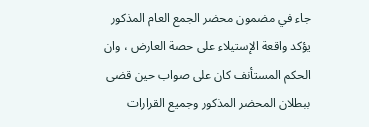جاء في مضمون محضر الجمع العام المذكور يؤكد واقعة الإستيلاء على حصة العارض ، وان الحكم المستأنف كان على صواب حين قضى ببطلان المحضر المذكور وجميع القرارات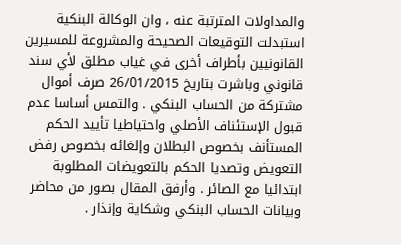والمداولات المترتبة عنه ، وان الوكالة البنكية استبدلت التوقيعات الصحيحة والمشروعة للمسيرين القانونيين بأطراف أخرى في غياب مطلق لأي سند قانوني وباشرت بتاريخ 26/01/2015 صرف أموال مشتركة من الحساب البنكي . والتمس أساسا عدم قبول الإستئناف الأصلي واحتياطيا تأييد الحكم المستأنف بخصوص البطلان وإلغائه بخصوص رفض التعويض وتصديا الحكم بالتعويضات المطلوبة ابتدائيا مع الصائر . وأرفق المقال بصور من محاضر وبيانات الحساب البنكي وشكاية وإنذار .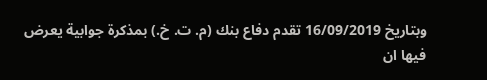وبتاريخ 16/09/2019 تقدم دفاع بنك (م. ت. خ.) بمذكرة جوابية يعرض فيها ان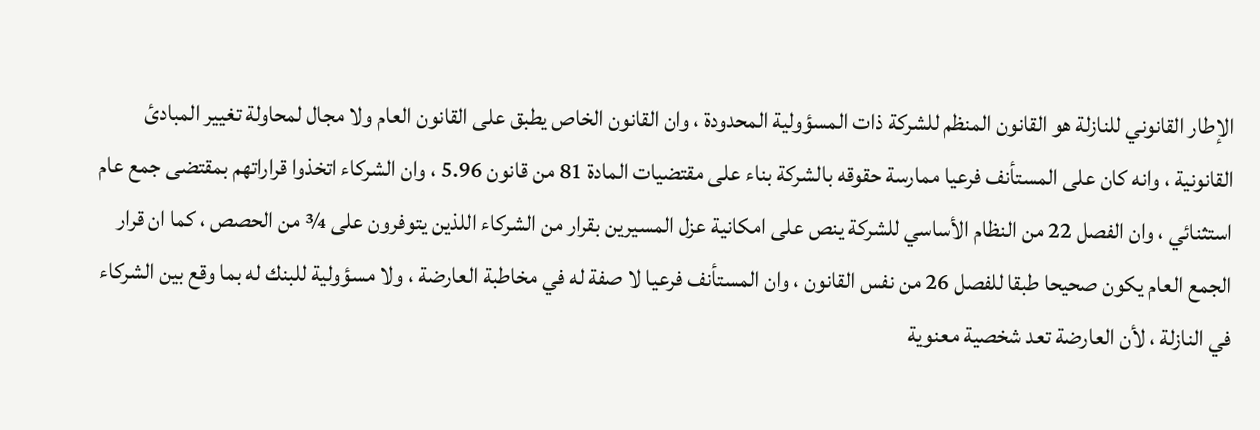الإطار القانوني للنازلة هو القانون المنظم للشركة ذات المسؤولية المحدودة ، وان القانون الخاص يطبق على القانون العام ولا مجال لمحاولة تغيير المبادئ القانونية ، وانه كان على المستأنف فرعيا ممارسة حقوقه بالشركة بناء على مقتضيات المادة 81 من قانون 5.96 ، وان الشركاء اتخذوا قراراتهم بمقتضى جمع عام استثنائي ، وان الفصل 22 من النظام الأساسي للشركة ينص على امكانية عزل المسيرين بقرار من الشركاء اللذين يتوفرون على ¾ من الحصص ، كما ان قرار الجمع العام يكون صحيحا طبقا للفصل 26 من نفس القانون ، وان المستأنف فرعيا لا صفة له في مخاطبة العارضة ، ولا مسؤولية للبنك له بما وقع بين الشركاء في النازلة ، لأن العارضة تعد شخصية معنوية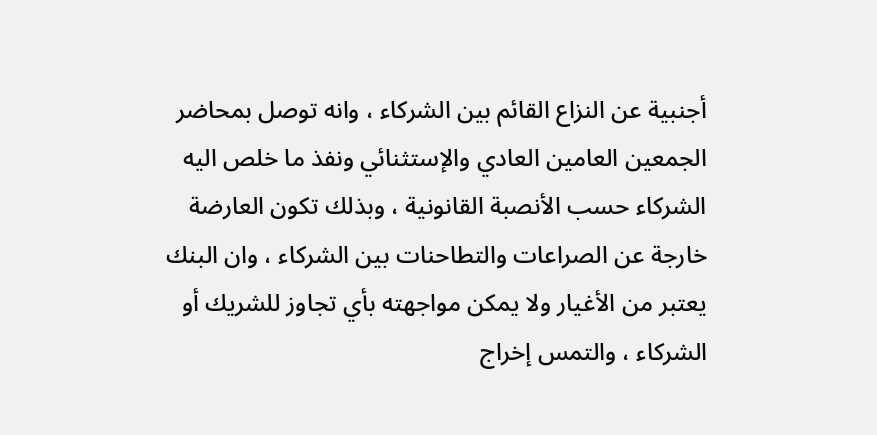أجنبية عن النزاع القائم بين الشركاء ، وانه توصل بمحاضر الجمعين العامين العادي والإستثنائي ونفذ ما خلص اليه الشركاء حسب الأنصبة القانونية ، وبذلك تكون العارضة خارجة عن الصراعات والتطاحنات بين الشركاء ، وان البنك يعتبر من الأغيار ولا يمكن مواجهته بأي تجاوز للشريك أو الشركاء ، والتمس إخراج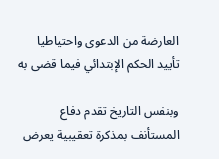العارضة من الدعوى واحتياطيا تأييد الحكم الإبتدائي فيما قضى به

وبنفس التاريخ تقدم دفاع المستأنف بمذكرة تعقيبية يعرض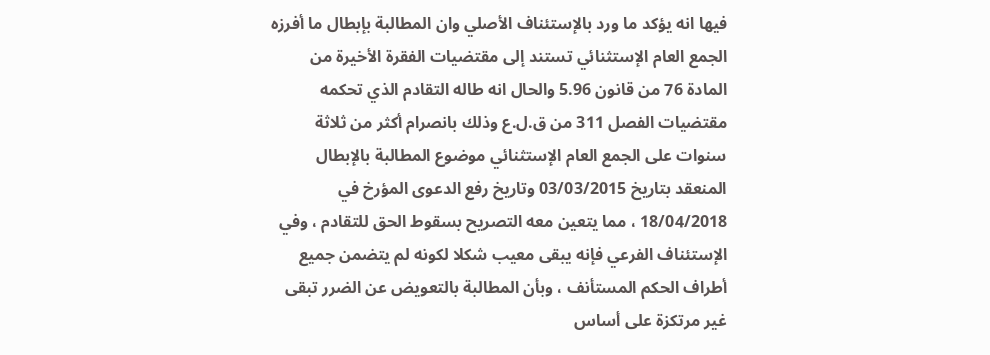فيها انه يؤكد ما ورد بالإستئناف الأصلي وان المطالبة بإبطال ما أفرزه الجمع العام الإستثنائي تستند إلى مقتضيات الفقرة الأخيرة من المادة 76 من قانون 5.96 والحال انه طاله التقادم الذي تحكمه مقتضيات الفصل 311 من ق.ل.ع وذلك بانصرام أكثر من ثلاثة سنوات على الجمع العام الإستثنائي موضوع المطالبة بالإبطال المنعقد بتاريخ 03/03/2015 وتاريخ رفع الدعوى المؤرخ في 18/04/2018 ، مما يتعين معه التصريح بسقوط الحق للتقادم ، وفي الإستئناف الفرعي فإنه يبقى معيب شكلا لكونه لم يتضمن جميع أطراف الحكم المستأنف ، وبأن المطالبة بالتعويض عن الضرر تبقى غير مرتكزة على أساس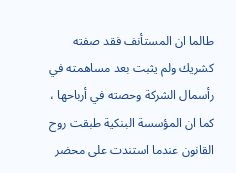طالما ان المستأنف فقد صفته كشريك ولم يثبت بعد مساهمته في رأسمال الشركة وحصته في أرباحها ، كما ان المؤسسة البنكية طبقت روح القانون عندما استندت على محضر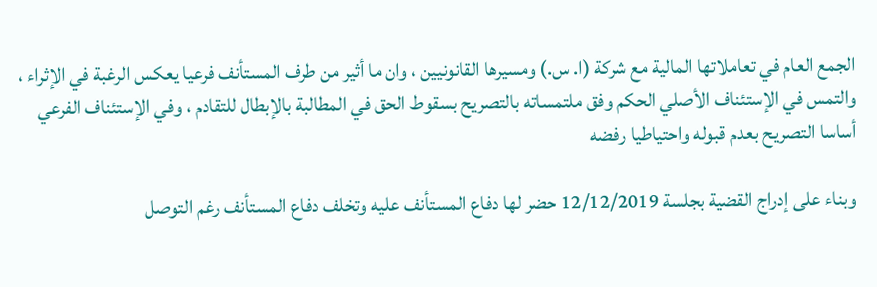الجمع العام في تعاملاتها المالية مع شركة (ا. س.) ومسيرها القانونيين ، وان ما أثير من طرف المستأنف فرعيا يعكس الرغبة في الإثراء ، والتمس في الإستئناف الأصلي الحكم وفق ملتمساته بالتصريح بسقوط الحق في المطالبة بالإبطال للتقادم ، وفي الإستئناف الفرعي أساسا التصريح بعدم قبوله واحتياطيا رفضه

وبناء على إدراج القضية بجلسة 12/12/2019 حضر لها دفاع المستأنف عليه وتخلف دفاع المستأنف رغم التوصل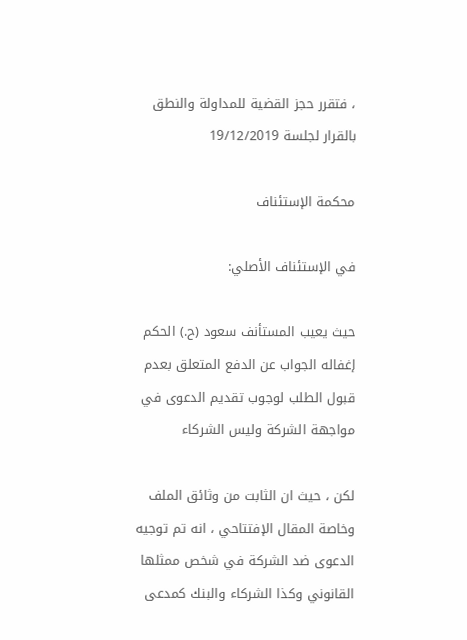، فتقرر حجز القضية للمداولة والنطق بالقرار لجلسة 19/12/2019

محكمة الإستئناف

في الإستئناف الأصلي:

حيث يعيب المستأنف سعود (ح.) الحكم إغفاله الجواب عن الدفع المتعلق بعدم قبول الطلب لوجوب تقديم الدعوى في مواجهة الشركة وليس الشركاء

لكن ، حيث ان الثابت من وثائق الملف وخاصة المقال الإفتتاحي ، انه تم توجيه الدعوى ضد الشركة في شخص ممثلها القانوني وكذا الشركاء والبنك كمدعى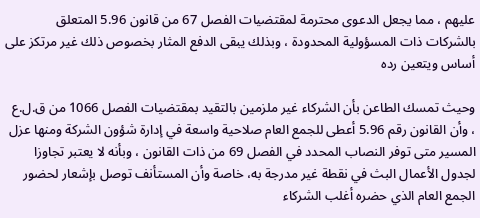عليهم ، مما يجعل الدعوى محترمة لمقتضيات الفصل 67 من قانون 5.96 المتعلق بالشركات ذات المسؤولية المحدودة ، وبذلك يبقى الدفع المثار بخصوص ذلك غير مرتكز على أساس ويتعين رده

وحيث تمسك الطاعن بأن الشركاء غير ملزمين بالتقيد بمقتضيات الفصل 1066 من ق.ل.ع ، وأن القانون رقم 5.96 أعطى للجمع العام صلاحية واسعة في إدارة شؤون الشركة ومنها عزل المسير متى توفر النصاب المحدد في الفصل 69 من ذات القانون ، وبأنه لا يعتبر تجاوزا لجدول الأعمال البث في نقطة غير مدرجة به، خاصة وأن المستأنف توصل بإشعار لحضور الجمع العام الذي حضره أغلب الشركاء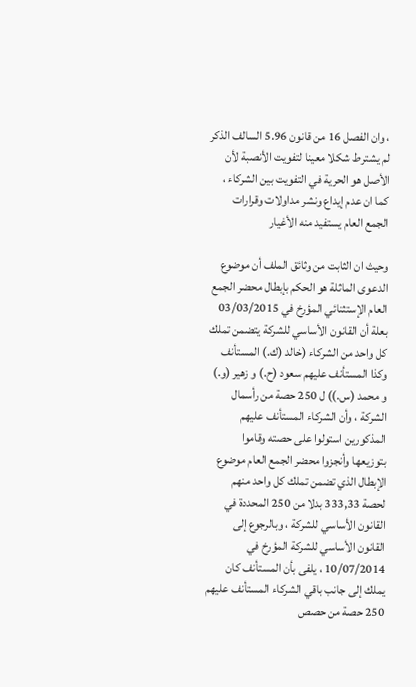، وان الفصل 16 من قانون 5.96 السالف الذكر لم يشترط شكلا معينا لتفويت الأنصبة لأن الأصل هو الحرية في التفويت بين الشركاء ، كما ان عدم إيداع ونشر مداولات وقرارات الجمع العام يستفيد منه الأغيار

وحيث ان الثابت من وثائق الملف أن موضوع الدعوى الماثلة هو الحكم بإبطال محضر الجمع العام الإستثنائي المؤرخ في 03/03/2015 بعلة أن القانون الأساسي للشركة يتضمن تملك كل واحد من الشركاء (خالد (ك.) المستأنف وكذا المستأنف عليهم سعود (ح.) و زهير (و.) و محمد (س.)) ل 250 حصة من رأسمال الشركة ، وأن الشركاء المستأنف عليهم المذكورين استولوا على حصته وقاموا بتوزيعها وأنجزوا محضر الجمع العام موضوع الإبطال الذي تضمن تملك كل واحد منهم لحصة 333,33 بدلا من 250 المحددة في القانون الأساسي للشركة ، وبالرجوع إلى القانون الأساسي للشركة المؤرخ في 10/07/2014 ، يلفى بأن المستأنف كان يملك إلى جانب باقي الشركاء المستأنف عليهم 250 حصة من حصص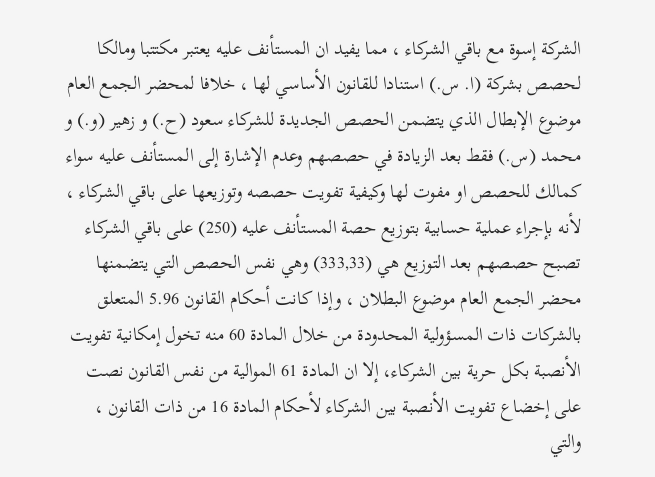الشركة إسوة مع باقي الشركاء ، مما يفيد ان المستأنف عليه يعتبر مكتتبا ومالكا لحصص بشركة (ا. س.) استنادا للقانون الأساسي لها ، خلافا لمحضر الجمع العام موضوع الإبطال الذي يتضمن الحصص الجديدة للشركاء سعود (ح.) و زهير (و.) و محمد (س.) فقط بعد الزيادة في حصصهم وعدم الإشارة إلى المستأنف عليه سواء كمالك للحصص او مفوت لها وكيفية تفويت حصصه وتوزيعها على باقي الشركاء ، لأنه بإجراء عملية حسابية بتوزيع حصة المستأنف عليه (250) على باقي الشركاء تصبح حصصهم بعد التوزيع هي (333,33) وهي نفس الحصص التي يتضمنها محضر الجمع العام موضوع البطلان ، وإذا كانت أحكام القانون 5.96 المتعلق بالشركات ذات المسؤولية المحدودة من خلال المادة 60 منه تخول إمكانية تفويت الأنصبة بكل حرية بين الشركاء، إلا ان المادة 61 الموالية من نفس القانون نصت على إخضاع تفويت الأنصبة بين الشركاء لأحكام المادة 16 من ذات القانون ، والتي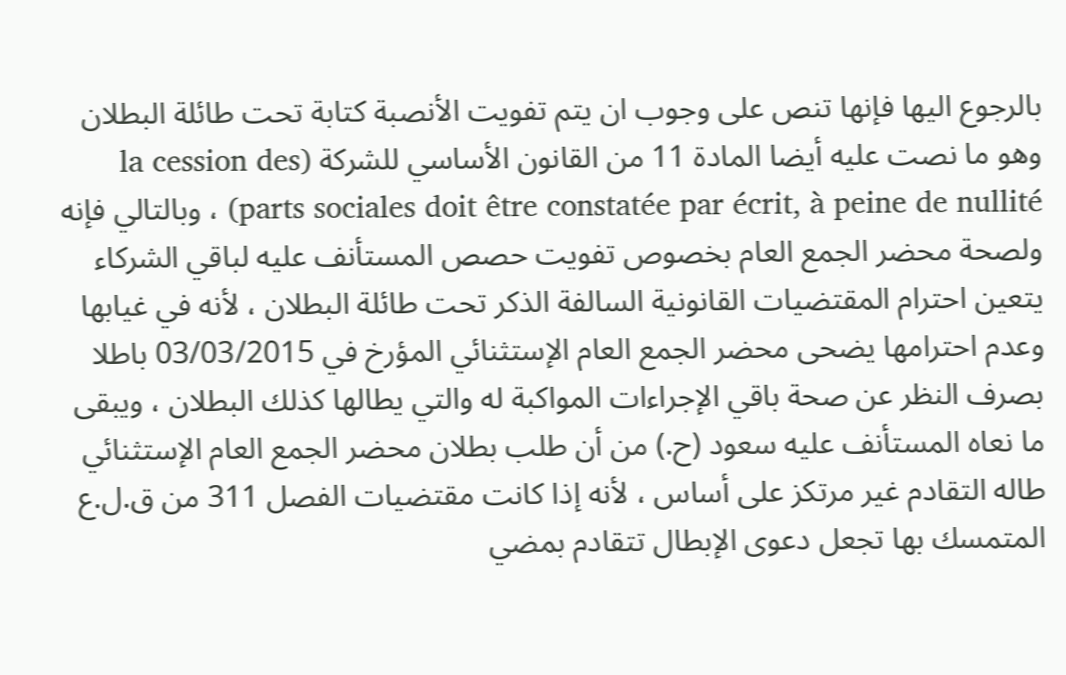بالرجوع اليها فإنها تنص على وجوب ان يتم تفويت الأنصبة كتابة تحت طائلة البطلان وهو ما نصت عليه أيضا المادة 11 من القانون الأساسي للشركة (la cession des parts sociales doit être constatée par écrit, à peine de nullité) ، وبالتالي فإنه ولصحة محضر الجمع العام بخصوص تفويت حصص المستأنف عليه لباقي الشركاء يتعين احترام المقتضيات القانونية السالفة الذكر تحت طائلة البطلان ، لأنه في غيابها وعدم احترامها يضحى محضر الجمع العام الإستثنائي المؤرخ في 03/03/2015 باطلا بصرف النظر عن صحة باقي الإجراءات المواكبة له والتي يطالها كذلك البطلان ، ويبقى ما نعاه المستأنف عليه سعود (ح.) من أن طلب بطلان محضر الجمع العام الإستثنائي طاله التقادم غير مرتكز على أساس ، لأنه إذا كانت مقتضيات الفصل 311 من ق.ل.ع المتمسك بها تجعل دعوى الإبطال تتقادم بمضي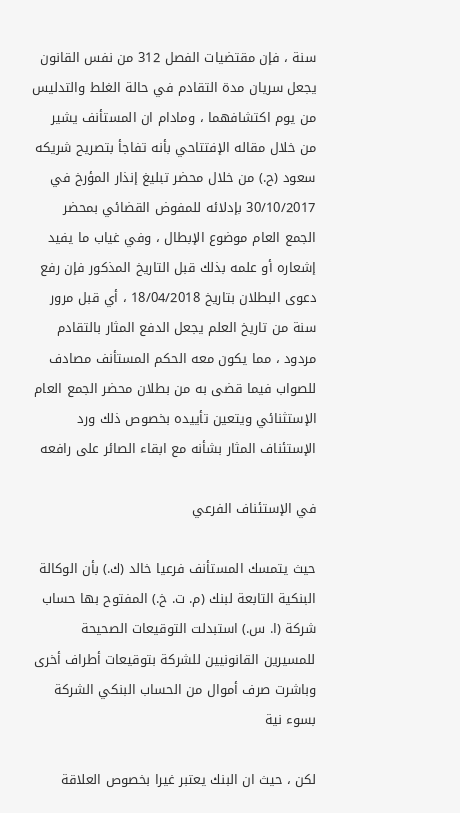سنة ، فإن مقتضيات الفصل 312 من نفس القانون يجعل سريان مدة التقادم في حالة الغلط والتدليس من يوم اكتشافهما ، ومادام ان المستأنف يشير من خلال مقاله الإفتتاحي بأنه تفاجأ بتصريح شريكه سعود (ح.) من خلال محضر تبليغ إنذار المؤرخ في 30/10/2017 بإدلائه للمفوض القضائي بمحضر الجمع العام موضوع الإبطال ، وفي غياب ما يفيد إشعاره أو علمه بذلك قبل التاريخ المذكور فإن رفع دعوى البطلان بتاريخ 18/04/2018 ، أي قبل مرور سنة من تاريخ العلم يجعل الدفع المثار بالتقادم مردود ، مما يكون معه الحكم المستأنف مصادف للصواب فيما قضى به من بطلان محضر الجمع العام الإستثنائي ويتعين تأييده بخصوص ذلك ورد الإستئناف المثار بشأنه مع ابقاء الصائر على رافعه

في الإستئناف الفرعي

حيث يتمسك المستأنف فرعيا خالد (ك.) بأن الوكالة البنكية التابعة لبنك (م. ت. خ.) المفتوح بها حساب شركة (ا. س.) استبدلت التوقيعات الصحيحة للمسيرين القانونيين للشركة بتوقيعات أطراف أخرى وباشرت صرف أموال من الحساب البنكي الشركة بسوء نية

لكن ، حيث ان البنك يعتبر غيرا بخصوص العلاقة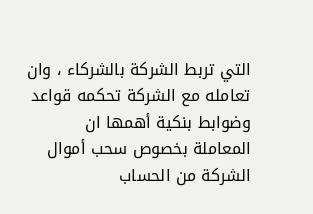التي تربط الشركة بالشركاء ، وان تعامله مع الشركة تحكمه قواعد وضوابط بنكية أهمها ان المعاملة بخصوص سحب أموال الشركة من الحساب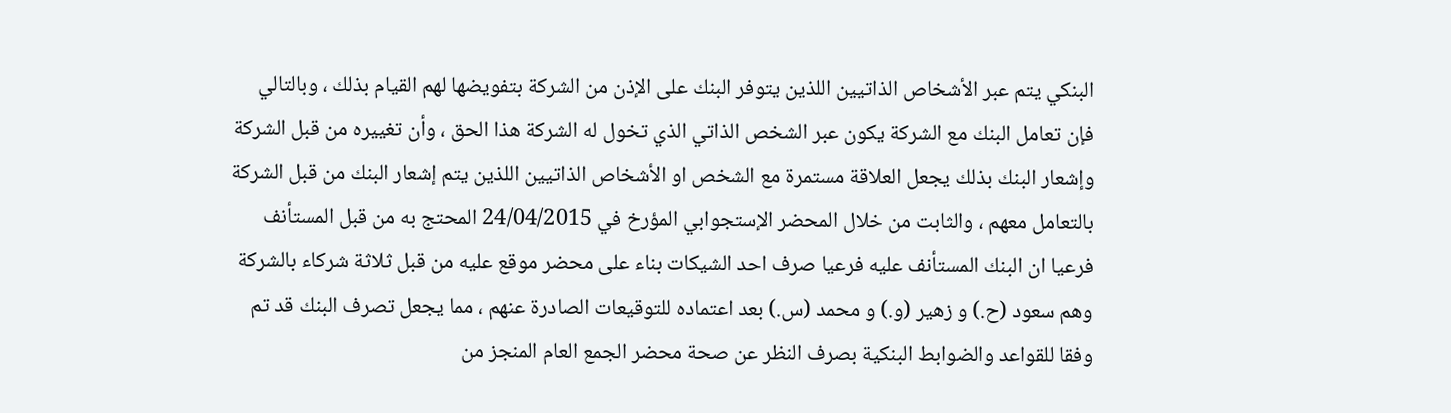البنكي يتم عبر الأشخاص الذاتيين اللذين يتوفر البنك على الإذن من الشركة بتفويضها لهم القيام بذلك ، وبالتالي فإن تعامل البنك مع الشركة يكون عبر الشخص الذاتي الذي تخول له الشركة هذا الحق ، وأن تغييره من قبل الشركة وإشعار البنك بذلك يجعل العلاقة مستمرة مع الشخص او الأشخاص الذاتيين اللذين يتم إشعار البنك من قبل الشركة بالتعامل معهم ، والثابت من خلال المحضر الإستجوابي المؤرخ في 24/04/2015 المحتج به من قبل المستأنف فرعيا ان البنك المستأنف عليه فرعيا صرف احد الشيكات بناء على محضر موقع عليه من قبل ثلاثة شركاء بالشركة وهم سعود (ح.) و زهير (و.) و محمد (س.) بعد اعتماده للتوقيعات الصادرة عنهم ، مما يجعل تصرف البنك قد تم وفقا للقواعد والضوابط البنكية بصرف النظر عن صحة محضر الجمع العام المنجز من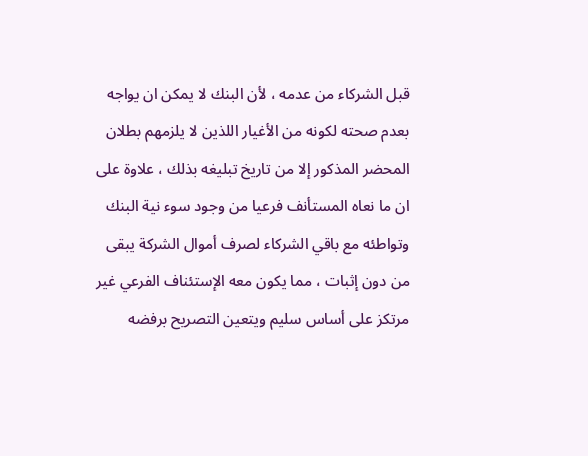قبل الشركاء من عدمه ، لأن البنك لا يمكن ان يواجه بعدم صحته لكونه من الأغيار اللذين لا يلزمهم بطلان المحضر المذكور إلا من تاريخ تبليغه بذلك ، علاوة على ان ما نعاه المستأنف فرعيا من وجود سوء نية البنك وتواطئه مع باقي الشركاء لصرف أموال الشركة يبقى من دون إثبات ، مما يكون معه الإستئناف الفرعي غير مرتكز على أساس سليم ويتعين التصريح برفضه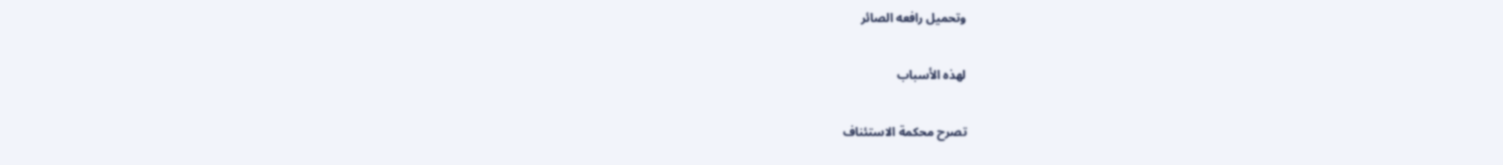وتحميل رافعه الصائر

لهذه الأسباب

تصرح محكمة الاستئناف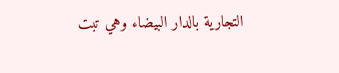التجارية بالدار البيضاء وهي تبت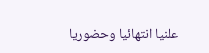علنيا انتهائيا وحضوريا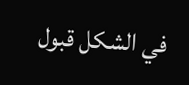في الشكل قبول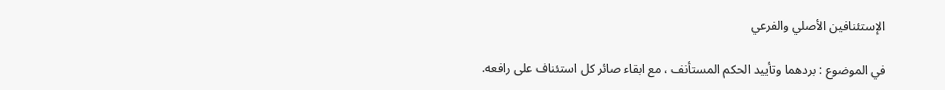الإستئنافين الأصلي والفرعي

في الموضوع : بردهما وتأييد الحكم المستأنف ، مع ابقاء صائر كل استئناف على رافعه.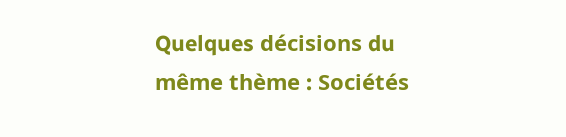Quelques décisions du même thème : Sociétés